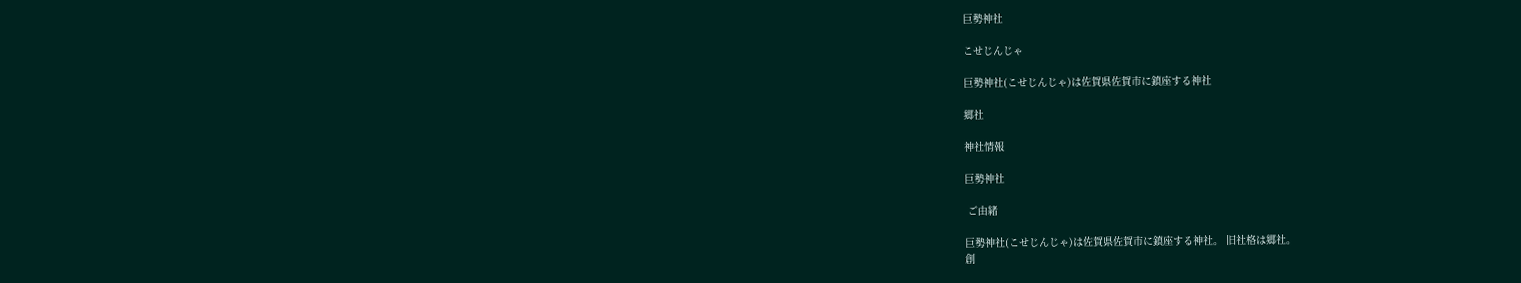巨勢神社

こせじんじゃ

巨勢神社(こせじんじゃ)は佐賀県佐賀市に鎮座する神社

郷社

神社情報

巨勢神社

 ご由緒

巨勢神社(こせじんじゃ)は佐賀県佐賀市に鎮座する神社。 旧社格は郷社。
創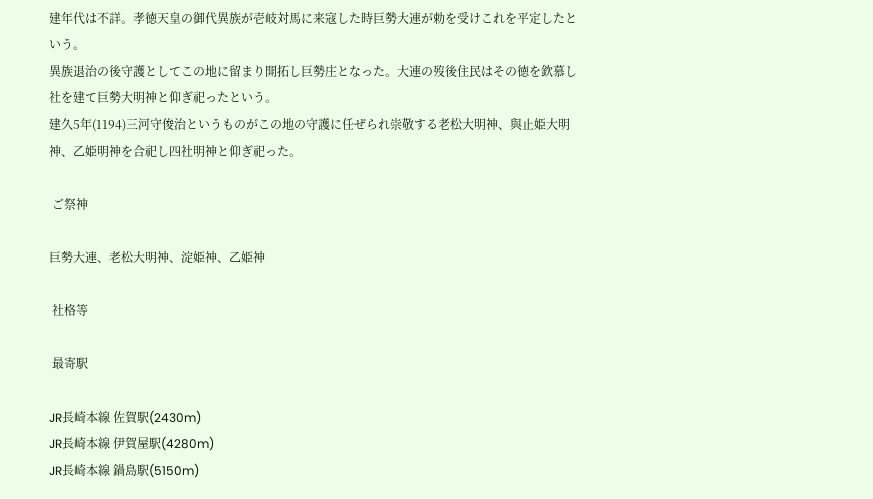建年代は不詳。孝徳天皇の御代異族が壱岐対馬に来寇した時巨勢大連が勅を受けこれを平定したという。
異族退治の後守護としてこの地に留まり開拓し巨勢庄となった。大連の歿後住民はその徳を欽慕し社を建て巨勢大明神と仰ぎ祀ったという。
建久5年(1194)三河守俊治というものがこの地の守護に任ぜられ崇敬する老松大明神、與止姫大明神、乙姫明神を合祀し四社明神と仰ぎ祀った。

 ご祭神

巨勢大連、老松大明神、淀姫神、乙姫神

 社格等

 最寄駅

JR長崎本線 佐賀駅(2430m)
JR長崎本線 伊賀屋駅(4280m)
JR長崎本線 鍋島駅(5150m)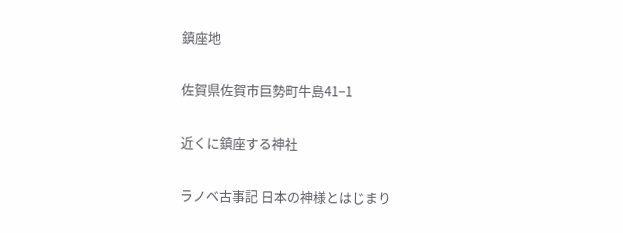鎮座地

佐賀県佐賀市巨勢町牛島41−1

近くに鎮座する神社

ラノベ古事記 日本の神様とはじまり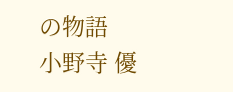の物語
小野寺 優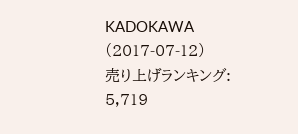KADOKAWA (2017-07-12)
売り上げランキング: 5,719